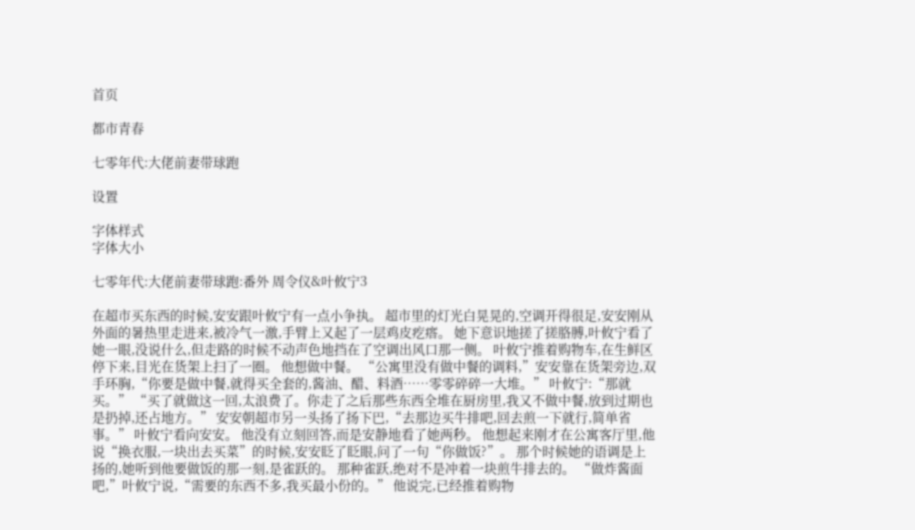首页

都市青春

七零年代:大佬前妻带球跑

设置

字体样式
字体大小

七零年代:大佬前妻带球跑:番外 周令仪&叶攸宁3

在超市买东西的时候,安安跟叶攸宁有一点小争执。 超市里的灯光白晃晃的,空调开得很足,安安刚从外面的暑热里走进来,被冷气一激,手臂上又起了一层鸡皮疙瘩。 她下意识地搓了搓胳膊,叶攸宁看了她一眼,没说什么,但走路的时候不动声色地挡在了空调出风口那一侧。 叶攸宁推着购物车,在生鲜区停下来,目光在货架上扫了一圈。 他想做中餐。 “公寓里没有做中餐的调料,”安安靠在货架旁边,双手环胸,“你要是做中餐,就得买全套的,酱油、醋、料酒……零零碎碎一大堆。” 叶攸宁:“那就买。” “买了就做这一回,太浪费了。你走了之后那些东西全堆在厨房里,我又不做中餐,放到过期也是扔掉,还占地方。” 安安朝超市另一头扬了扬下巴,“去那边买牛排吧,回去煎一下就行,简单省事。” 叶攸宁看向安安。 他没有立刻回答,而是安静地看了她两秒。 他想起来刚才在公寓客厅里,他说“换衣服,一块出去买菜”的时候,安安眨了眨眼,问了一句“你做饭?”。 那个时候她的语调是上扬的,她听到他要做饭的那一刻,是雀跃的。 那种雀跃,绝对不是冲着一块煎牛排去的。 “做炸酱面吧,”叶攸宁说,“需要的东西不多,我买最小份的。” 他说完,已经推着购物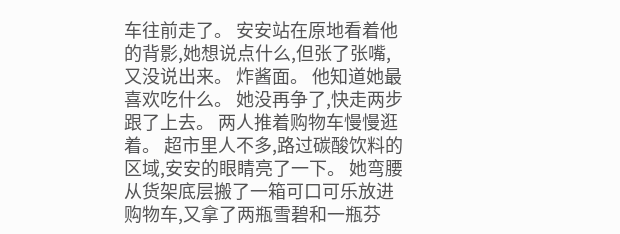车往前走了。 安安站在原地看着他的背影,她想说点什么,但张了张嘴,又没说出来。 炸酱面。 他知道她最喜欢吃什么。 她没再争了,快走两步跟了上去。 两人推着购物车慢慢逛着。 超市里人不多,路过碳酸饮料的区域,安安的眼睛亮了一下。 她弯腰从货架底层搬了一箱可口可乐放进购物车,又拿了两瓶雪碧和一瓶芬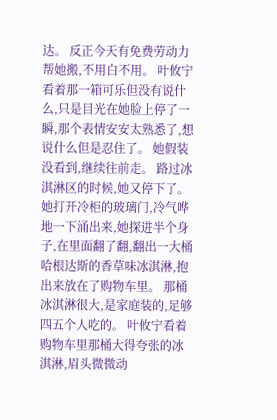达。 反正今天有免费劳动力帮她搬,不用白不用。 叶攸宁看着那一箱可乐但没有说什么,只是目光在她脸上停了一瞬,那个表情安安太熟悉了,想说什么但是忍住了。 她假装没看到,继续往前走。 路过冰淇淋区的时候,她又停下了。 她打开冷柜的玻璃门,冷气哗地一下涌出来,她探进半个身子,在里面翻了翻,翻出一大桶哈根达斯的香草味冰淇淋,抱出来放在了购物车里。 那桶冰淇淋很大,是家庭装的,足够四五个人吃的。 叶攸宁看着购物车里那桶大得夸张的冰淇淋,眉头微微动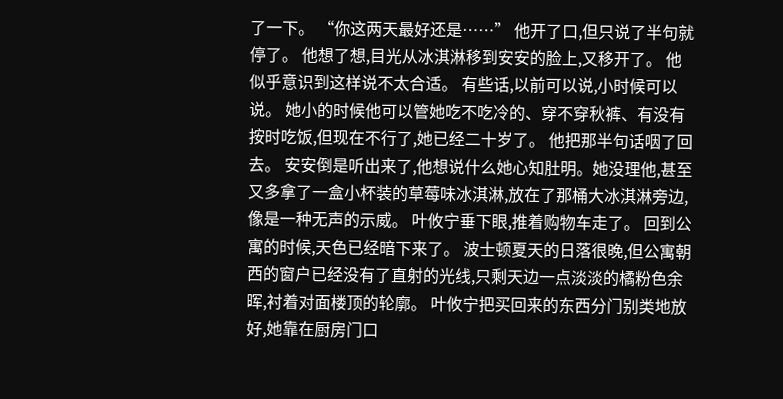了一下。 “你这两天最好还是……” 他开了口,但只说了半句就停了。 他想了想,目光从冰淇淋移到安安的脸上,又移开了。 他似乎意识到这样说不太合适。 有些话,以前可以说,小时候可以说。 她小的时候他可以管她吃不吃冷的、穿不穿秋裤、有没有按时吃饭,但现在不行了,她已经二十岁了。 他把那半句话咽了回去。 安安倒是听出来了,他想说什么她心知肚明。她没理他,甚至又多拿了一盒小杯装的草莓味冰淇淋,放在了那桶大冰淇淋旁边,像是一种无声的示威。 叶攸宁垂下眼,推着购物车走了。 回到公寓的时候,天色已经暗下来了。 波士顿夏天的日落很晚,但公寓朝西的窗户已经没有了直射的光线,只剩天边一点淡淡的橘粉色余晖,衬着对面楼顶的轮廓。 叶攸宁把买回来的东西分门别类地放好,她靠在厨房门口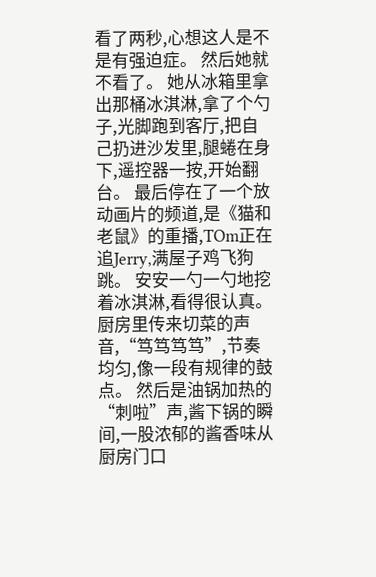看了两秒,心想这人是不是有强迫症。 然后她就不看了。 她从冰箱里拿出那桶冰淇淋,拿了个勺子,光脚跑到客厅,把自己扔进沙发里,腿蜷在身下,遥控器一按,开始翻台。 最后停在了一个放动画片的频道,是《猫和老鼠》的重播,TOm正在追Jerry,满屋子鸡飞狗跳。 安安一勺一勺地挖着冰淇淋,看得很认真。 厨房里传来切菜的声音,“笃笃笃笃”,节奏均匀,像一段有规律的鼓点。 然后是油锅加热的“刺啦”声,酱下锅的瞬间,一股浓郁的酱香味从厨房门口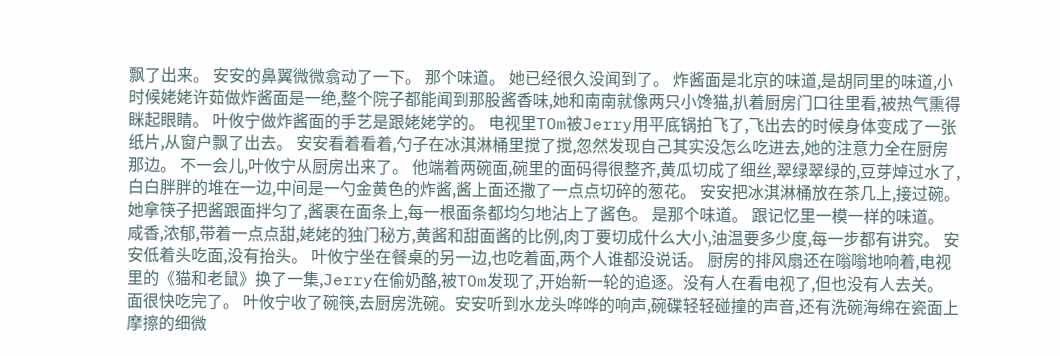飘了出来。 安安的鼻翼微微翕动了一下。 那个味道。 她已经很久没闻到了。 炸酱面是北京的味道,是胡同里的味道,小时候姥姥许茹做炸酱面是一绝,整个院子都能闻到那股酱香味,她和南南就像两只小馋猫,扒着厨房门口往里看,被热气熏得眯起眼睛。 叶攸宁做炸酱面的手艺是跟姥姥学的。 电视里TOm被Jerry用平底锅拍飞了,飞出去的时候身体变成了一张纸片,从窗户飘了出去。 安安看着看着,勺子在冰淇淋桶里搅了搅,忽然发现自己其实没怎么吃进去,她的注意力全在厨房那边。 不一会儿,叶攸宁从厨房出来了。 他端着两碗面,碗里的面码得很整齐,黄瓜切成了细丝,翠绿翠绿的,豆芽焯过水了,白白胖胖的堆在一边,中间是一勺金黄色的炸酱,酱上面还撒了一点点切碎的葱花。 安安把冰淇淋桶放在茶几上,接过碗。 她拿筷子把酱跟面拌匀了,酱裹在面条上,每一根面条都均匀地沾上了酱色。 是那个味道。 跟记忆里一模一样的味道。 咸香,浓郁,带着一点点甜,姥姥的独门秘方,黄酱和甜面酱的比例,肉丁要切成什么大小,油温要多少度,每一步都有讲究。 安安低着头吃面,没有抬头。 叶攸宁坐在餐桌的另一边,也吃着面,两个人谁都没说话。 厨房的排风扇还在嗡嗡地响着,电视里的《猫和老鼠》换了一集,Jerry在偷奶酪,被TOm发现了,开始新一轮的追逐。没有人在看电视了,但也没有人去关。 面很快吃完了。 叶攸宁收了碗筷,去厨房洗碗。安安听到水龙头哗哗的响声,碗碟轻轻碰撞的声音,还有洗碗海绵在瓷面上摩擦的细微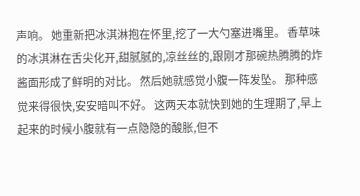声响。 她重新把冰淇淋抱在怀里,挖了一大勺塞进嘴里。 香草味的冰淇淋在舌尖化开,甜腻腻的,凉丝丝的,跟刚才那碗热腾腾的炸酱面形成了鲜明的对比。 然后她就感觉小腹一阵发坠。 那种感觉来得很快,安安暗叫不好。 这两天本就快到她的生理期了,早上起来的时候小腹就有一点隐隐的酸胀,但不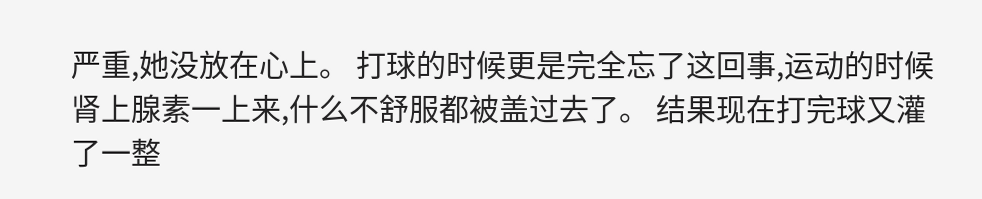严重,她没放在心上。 打球的时候更是完全忘了这回事,运动的时候肾上腺素一上来,什么不舒服都被盖过去了。 结果现在打完球又灌了一整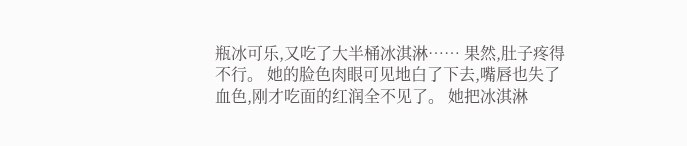瓶冰可乐,又吃了大半桶冰淇淋…… 果然,肚子疼得不行。 她的脸色肉眼可见地白了下去,嘴唇也失了血色,刚才吃面的红润全不见了。 她把冰淇淋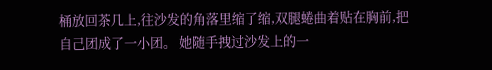桶放回茶几上,往沙发的角落里缩了缩,双腿蜷曲着贴在胸前,把自己团成了一小团。 她随手拽过沙发上的一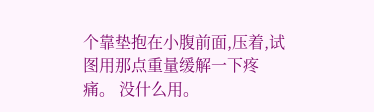个靠垫抱在小腹前面,压着,试图用那点重量缓解一下疼痛。 没什么用。